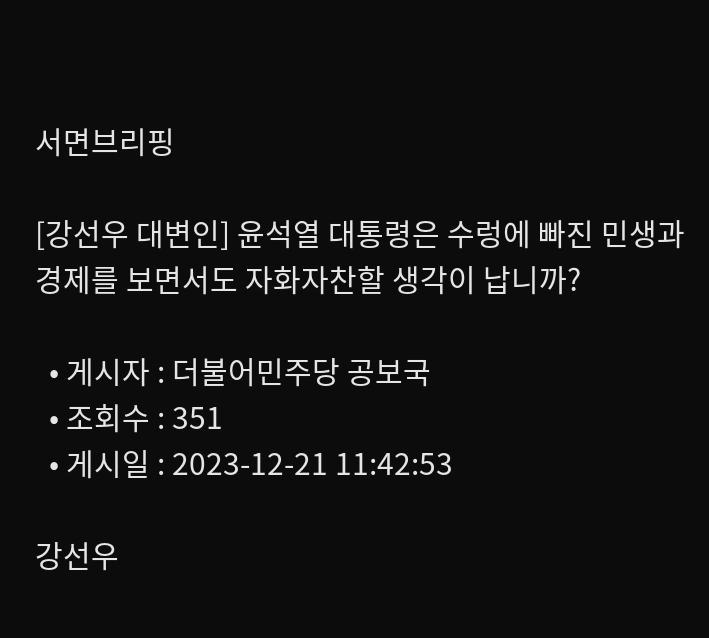서면브리핑

[강선우 대변인] 윤석열 대통령은 수렁에 빠진 민생과 경제를 보면서도 자화자찬할 생각이 납니까?

  • 게시자 : 더불어민주당 공보국
  • 조회수 : 351
  • 게시일 : 2023-12-21 11:42:53

강선우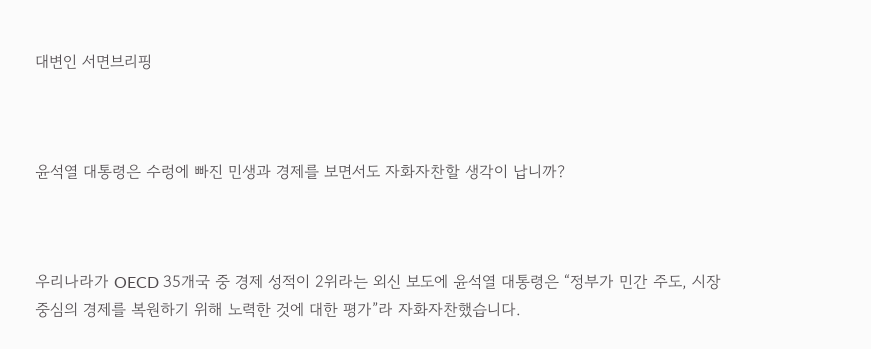대변인 서면브리핑



윤석열 대통령은 수렁에 빠진 민생과 경제를 보면서도 자화자찬할 생각이 납니까?



우리나라가 OECD 35개국 중 경제 성적이 2위라는 외신 보도에 윤석열 대통령은 “정부가 민간 주도, 시장 중심의 경제를 복원하기 위해 노력한 것에 대한 평가”라 자화자찬했습니다.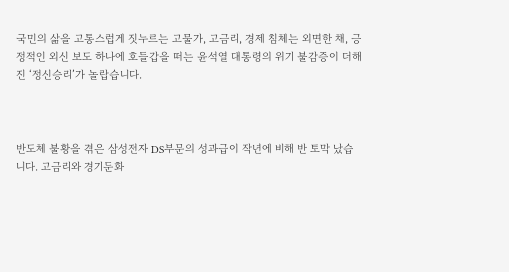국민의 삶을 고통스럽게 짓누르는 고물가, 고금리, 경제 침체는 외면한 채, 긍정적인 외신 보도 하나에 호들갑을 떠는 윤석열 대통령의 위기 불감증이 더해진 ‘정신승리’가 놀랍습니다.



반도체 불황을 겪은 삼성전자 DS부문의 성과급이 작년에 비해 반 토막 났습니다. 고금리와 경기둔화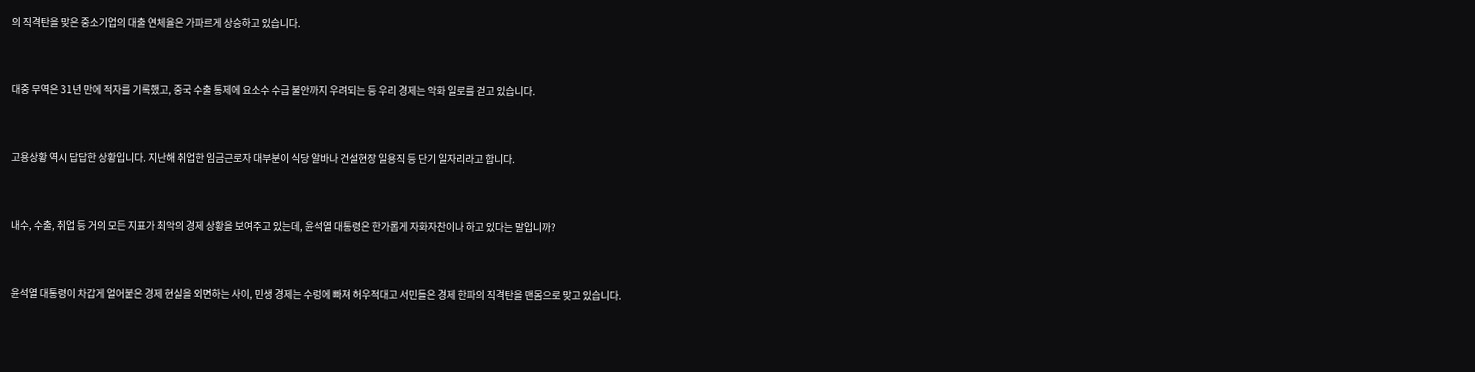의 직격탄을 맞은 중소기업의 대출 연체율은 가파르게 상승하고 있습니다.



대중 무역은 31년 만에 적자를 기록했고, 중국 수출 통제에 요소수 수급 불안까지 우려되는 등 우리 경제는 악화 일로를 걷고 있습니다.



고용상황 역시 답답한 상황입니다. 지난해 취업한 임금근로자 대부분이 식당 알바나 건설현장 일용직 등 단기 일자리라고 합니다.



내수, 수출, 취업 등 거의 모든 지표가 최악의 경제 상황을 보여주고 있는데, 윤석열 대통령은 한가롭게 자화자찬이나 하고 있다는 말입니까?



윤석열 대통령이 차갑게 얼어붙은 경제 현실을 외면하는 사이, 민생 경제는 수렁에 빠져 허우적대고 서민들은 경제 한파의 직격탄을 맨몸으로 맞고 있습니다.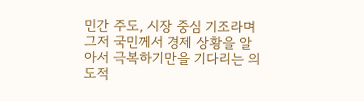민간 주도, 시장 중심 기조라며 그저 국민께서 경제 상황을 알아서 극복하기만을 기다리는 의도적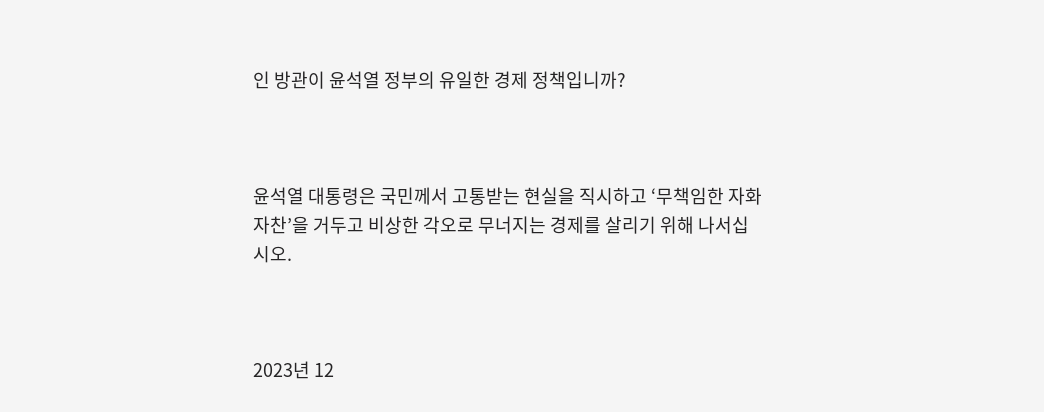인 방관이 윤석열 정부의 유일한 경제 정책입니까?



윤석열 대통령은 국민께서 고통받는 현실을 직시하고 ‘무책임한 자화자찬’을 거두고 비상한 각오로 무너지는 경제를 살리기 위해 나서십시오.



2023년 12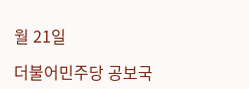월 21일

더불어민주당 공보국